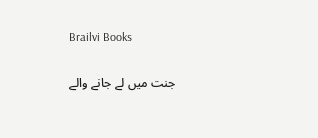Brailvi Books

جنت میں لے جانے والے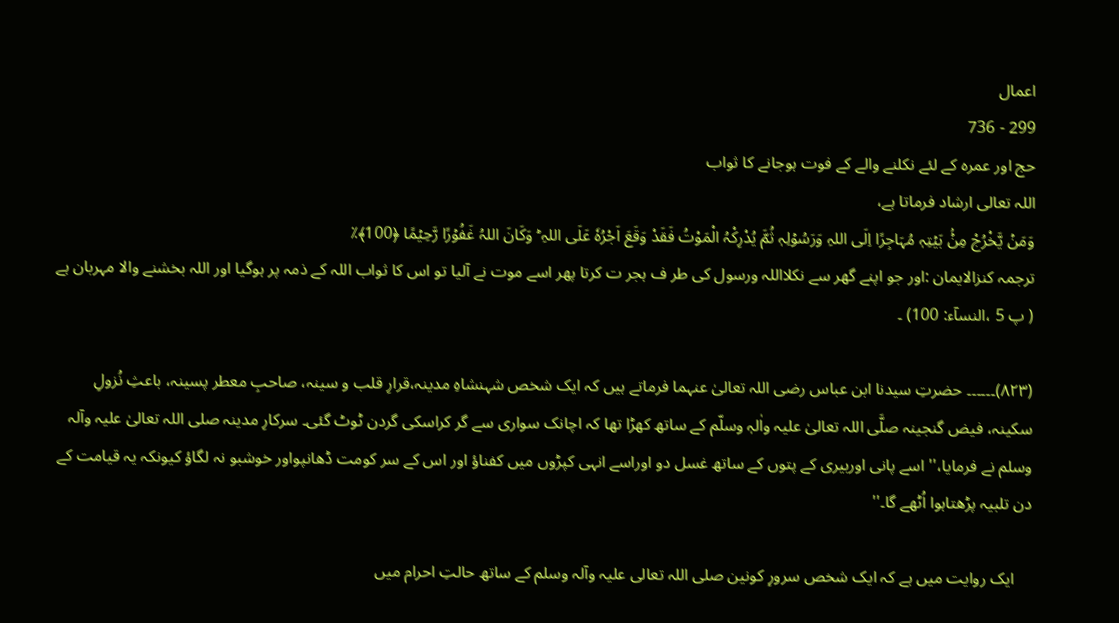اعمال
299 - 736
حج اور عمرہ کے لئے نکلنے والے کے فوت ہوجانے کا ثواب
اللہ تعالی ارشاد فرماتا ہے،
وَمَنۡ یَّخْرُجْ مِنۡۢ بَیۡتِہٖ مُہَاجِرًا اِلَی اللہِ وَرَسُوۡلِہٖ ثُمَّ یُدْرِکْہُ الْمَوْتُ فَقَدْ وَقَعَ اَجْرُہٗ عَلَی اللہِ ؕ وَکَانَ اللہُ غَفُوۡرًا رَّحِیۡمًا ﴿100﴾٪
ترجمہ کنزالایمان :اور جو اپنے گھر سے نکلااللہ ورسول کی طر ف ہجر ت کرتا پھر اسے موت نے آلیا تو اس کا ثواب اللہ کے ذمہ پر ہوگیا اور اللہ بخشنے والا مہربان ہے ( پ 5 ،النسآء: 100) ۔

(۸۲۳)۔۔۔۔۔۔ حضرتِ سیدنا ابن عباس رضی اللہ تعالیٰ عنہما فرماتے ہیں کہ ایک شخص شہنشاہِ مدینہ،قرارِ قلب و سینہ، صاحبِ معطر پسینہ، باعثِ نُزولِ سکینہ، فیض گنجینہ صلَّی اللہ تعالیٰ علیہ واٰلہٖ وسلّم کے ساتھ کھڑا تھا کہ اچانک سواری سے گر کراسکی گردن ٹوٹ گئی۔ سرکارِ مدینہ صلی اللہ تعالیٰ علیہ وآلہ وسلم نے فرمایا،'' اسے پانی اوربیری کے پتوں کے ساتھ غسل دو اوراسے انہی کپڑوں میں کفناؤ اور اس کے سر کومت ڈھانپواور خوشبو نہ لگاؤ کیونکہ یہ قیامت کے دن تلبیہ پڑھتاہوا اُٹھے گا۔''

    ایک روایت میں ہے کہ ایک شخص سرورِ کونین صلی اللہ تعالی علیہ وآلہ وسلم کے ساتھ حالتِ احرام میں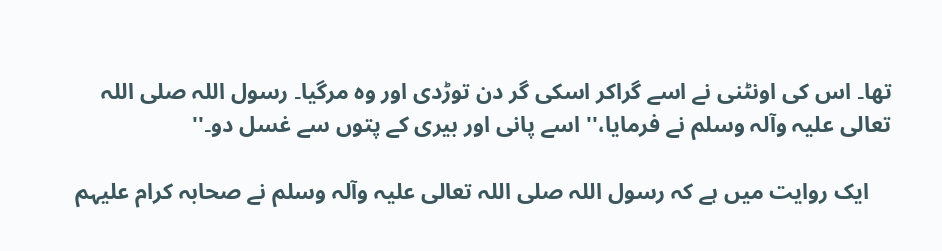تھا۔ اس کی اونٹنی نے اسے گراکر اسکی گر دن توڑدی اور وہ مرگیا۔ رسول اللہ صلی اللہ تعالی علیہ وآلہ وسلم نے فرمایا،'' اسے پانی اور بیری کے پتوں سے غسل دو۔''

    ایک روایت میں ہے کہ رسول اللہ صلی اللہ تعالی علیہ وآلہ وسلم نے صحابہ کرام علیہم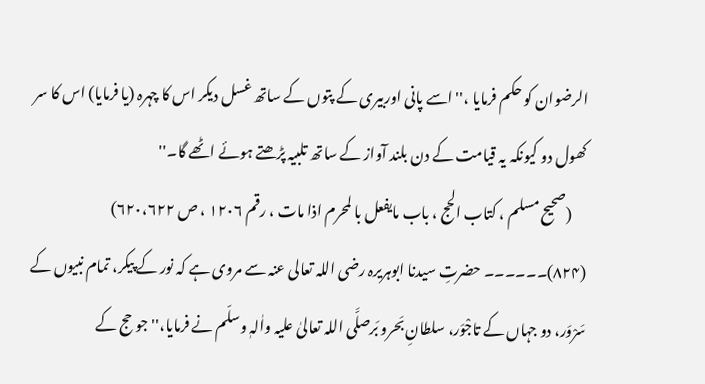الرضوان کو حکم فرمایا ،'' اسے پانی اوربیری کے پتوں کے ساتھ غسل دیکر اس کا چہرہ (یا فرمایا) اس کا سر کھول دو کیونکہ یہ قیامت کے دن بلند آواز کے ساتھ تلبیہ پڑھتے ہوئے اٹھے گا۔''
     (صحیح مسلم ، کتاب الحج ، باب مایفعل با لمحرم اذا مات ، رقم ۱۲۰۶ ، ص ۶۲۰،۶۲۲)
(۸۲۴)۔۔۔۔۔۔ حضرتِ سیدنا ابوہریرہ رضی اللہ تعالی عنہ سے مروی ہے کہ نور کے پیکر، تمام نبیوں کے سَرْوَر، دو جہاں کے تاجْوَر، سلطانِ بَحرو بَرصلَّی اللہ تعالیٰ علیہ واٰلہٖ وسلّم نے فرمایا،''جو حج کے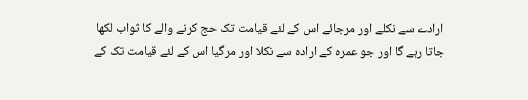ارادے سے نکلے اور مرجائے اس کے لئے قیامت تک حج کرنے والے کا ثواب لکھا جاتا رہے گا اور جو عمرہ کے ارادہ سے نکلا اور مرگیا اس کے لئے قیامت تک کے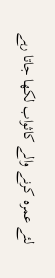لئے عمرہ کرنے والے کاثواب لکھا جاتا رہے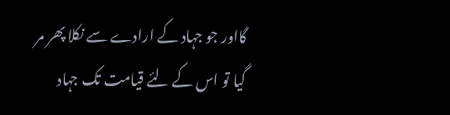گااور جو جہاد کے ارادے سے نکلا پھر مر گیا تو اس کے لئے قیامت تک جہاد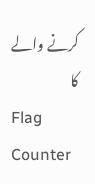کرنے والے کا
Flag Counter